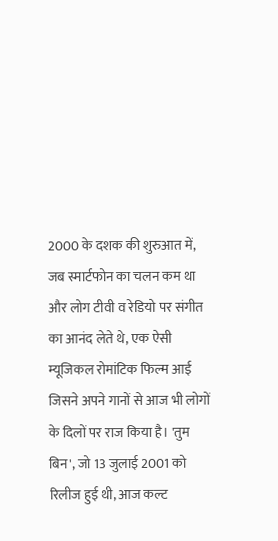2000 के दशक की शुरुआत में, जब स्मार्टफोन का चलन कम था और लोग टीवी व रेडियो पर संगीत का आनंद लेते थे, एक ऐसी म्यूजिकल रोमांटिक फिल्म आई जिसने अपने गानों से आज भी लोगों के दिलों पर राज किया है। 'तुम बिन', जो 13 जुलाई 2001 को रिलीज हुई थी, आज कल्ट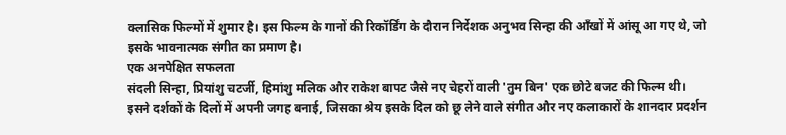क्लासिक फिल्मों में शुमार है। इस फिल्म के गानों की रिकॉर्डिंग के दौरान निर्देशक अनुभव सिन्हा की आँखों में आंसू आ गए थे, जो इसके भावनात्मक संगीत का प्रमाण है।
एक अनपेक्षित सफलता
संदली सिन्हा, प्रियांशु चटर्जी, हिमांशु मलिक और राकेश बापट जैसे नए चेहरों वाली 'तुम बिन' एक छोटे बजट की फिल्म थी। इसने दर्शकों के दिलों में अपनी जगह बनाई, जिसका श्रेय इसके दिल को छू लेने वाले संगीत और नए कलाकारों के शानदार प्रदर्शन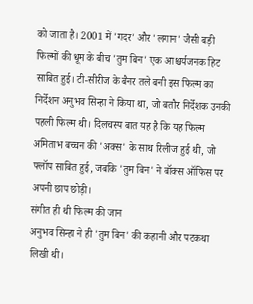को जाता है। 2001 में 'गदर' और 'लगान' जैसी बड़ी फिल्मों की धूम के बीच 'तुम बिन' एक आश्चर्यजनक हिट साबित हुई। टी-सीरीज के बैनर तले बनी इस फिल्म का निर्देशन अनुभव सिन्हा ने किया था, जो बतौर निर्देशक उनकी पहली फिल्म थी। दिलचस्प बात यह है कि यह फिल्म अमिताभ बच्चन की 'अक्स' के साथ रिलीज हुई थी, जो फ्लॉप साबित हुई, जबकि 'तुम बिन' ने बॉक्स ऑफिस पर अपनी छाप छोड़ी।
संगीत ही थी फिल्म की जान
अनुभव सिन्हा ने ही 'तुम बिन' की कहानी और पटकथा लिखी थी।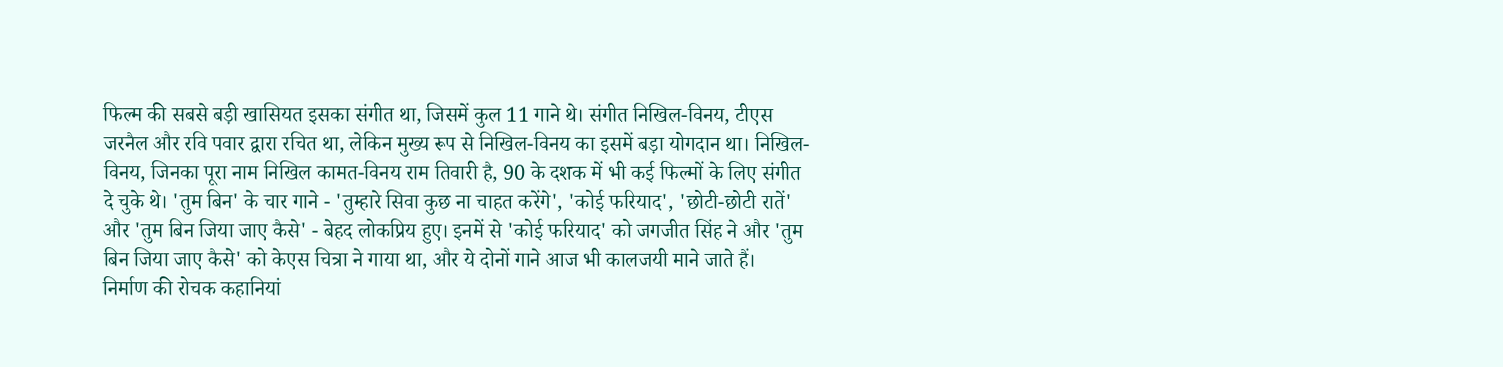फिल्म की सबसे बड़ी खासियत इसका संगीत था, जिसमें कुल 11 गाने थे। संगीत निखिल-विनय, टीएस जरनैल और रवि पवार द्वारा रचित था, लेकिन मुख्य रूप से निखिल-विनय का इसमें बड़ा योगदान था। निखिल-विनय, जिनका पूरा नाम निखिल कामत-विनय राम तिवारी है, 90 के दशक में भी कई फिल्मों के लिए संगीत दे चुके थे। 'तुम बिन' के चार गाने - 'तुम्हारे सिवा कुछ ना चाहत करेंगे', 'कोई फरियाद', 'छोटी-छोटी रातें' और 'तुम बिन जिया जाए कैसे' - बेहद लोकप्रिय हुए। इनमें से 'कोई फरियाद' को जगजीत सिंह ने और 'तुम बिन जिया जाए कैसे' को केएस चित्रा ने गाया था, और ये दोनों गाने आज भी कालजयी माने जाते हैं।
निर्माण की रोचक कहानियां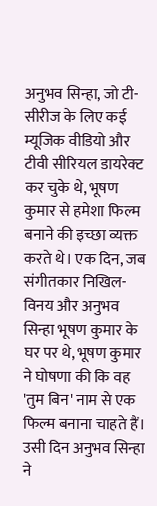अनुभव सिन्हा, जो टी-सीरीज के लिए कई म्यूजिक वीडियो और टीवी सीरियल डायरेक्ट कर चुके थे, भूषण कुमार से हमेशा फिल्म बनाने की इच्छा व्यक्त करते थे। एक दिन, जब संगीतकार निखिल-विनय और अनुभव सिन्हा भूषण कुमार के घर पर थे, भूषण कुमार ने घोषणा की कि वह 'तुम बिन' नाम से एक फिल्म बनाना चाहते हैं। उसी दिन अनुभव सिन्हा ने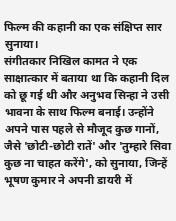फिल्म की कहानी का एक संक्षिप्त सार सुनाया।
संगीतकार निखिल कामत ने एक साक्षात्कार में बताया था कि कहानी दिल को छू गई थी और अनुभव सिन्हा ने उसी भावना के साथ फिल्म बनाई। उन्होंने अपने पास पहले से मौजूद कुछ गानों, जैसे 'छोटी-छोटी रातें' और 'तुम्हारे सिवा कुछ ना चाहत करेंगे', को सुनाया, जिन्हें भूषण कुमार ने अपनी डायरी में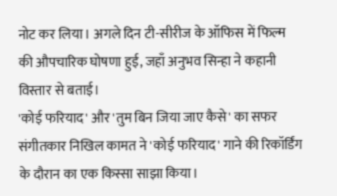नोट कर लिया। अगले दिन टी-सीरीज के ऑफिस में फिल्म की औपचारिक घोषणा हुई, जहाँ अनुभव सिन्हा ने कहानी विस्तार से बताई।
'कोई फरियाद' और 'तुम बिन जिया जाए कैसे' का सफर
संगीतकार निखिल कामत ने 'कोई फरियाद' गाने की रिकॉर्डिंग के दौरान का एक किस्सा साझा किया।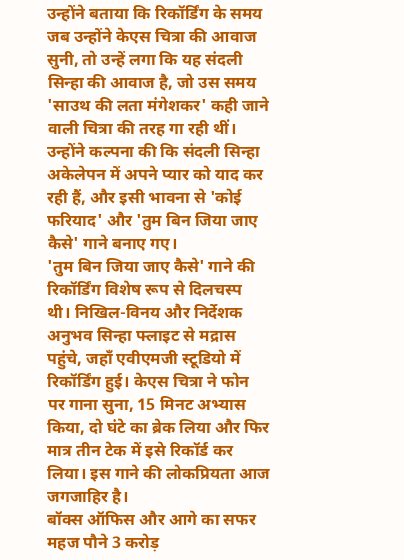उन्होंने बताया कि रिकॉर्डिंग के समय जब उन्होंने केएस चित्रा की आवाज सुनी, तो उन्हें लगा कि यह संदली सिन्हा की आवाज है, जो उस समय 'साउथ की लता मंगेशकर' कही जाने वाली चित्रा की तरह गा रही थीं। उन्होंने कल्पना की कि संदली सिन्हा अकेलेपन में अपने प्यार को याद कर रही हैं, और इसी भावना से 'कोई फरियाद' और 'तुम बिन जिया जाए कैसे' गाने बनाए गए।
'तुम बिन जिया जाए कैसे' गाने की रिकॉर्डिंग विशेष रूप से दिलचस्प थी। निखिल-विनय और निर्देशक अनुभव सिन्हा फ्लाइट से मद्रास पहुंचे, जहाँ एवीएमजी स्टूडियो में रिकॉर्डिंग हुई। केएस चित्रा ने फोन पर गाना सुना, 15 मिनट अभ्यास किया, दो घंटे का ब्रेक लिया और फिर मात्र तीन टेक में इसे रिकॉर्ड कर लिया। इस गाने की लोकप्रियता आज जगजाहिर है।
बॉक्स ऑफिस और आगे का सफर
महज पौने 3 करोड़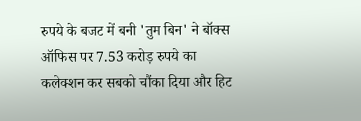रुपये के बजट में बनी 'तुम बिन' ने बॉक्स ऑफिस पर 7.53 करोड़ रुपये का कलेक्शन कर सबको चौंका दिया और हिट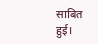साबित हुई।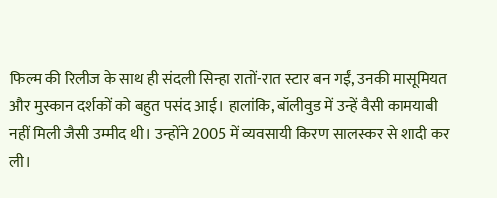फिल्म की रिलीज के साथ ही संदली सिन्हा रातों-रात स्टार बन गईं, उनकी मासूमियत और मुस्कान दर्शकों को बहुत पसंद आई। हालांकि, बॉलीवुड में उन्हें वैसी कामयाबी नहीं मिली जैसी उम्मीद थी। उन्होंने 2005 में व्यवसायी किरण सालस्कर से शादी कर ली।